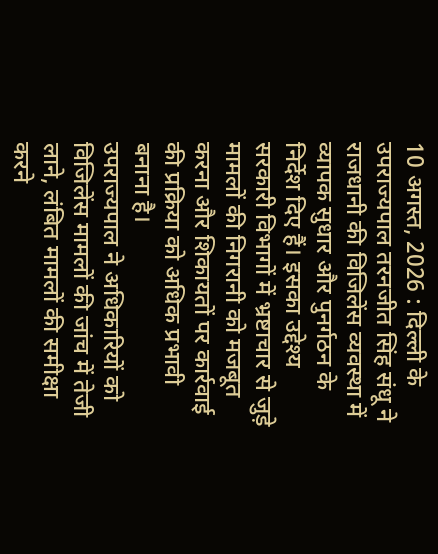10 अगस्त, 2026 : दिल्ली के उपराज्यपाल तरनजीत सिंह संधू ने राजधानी की विजिलेंस व्यवस्था में व्यापक सुधार और पुनर्गठन के निर्देश दिए हैं। इसका उद्देश्य सरकारी विभागों में भ्रष्टाचार से जुड़े मामलों की निगरानी को मजबूत करना और शिकायतों पर कार्रवाई की प्रक्रिया को अधिक प्रभावी बनाना है।
उपराज्यपाल ने अधिकारियों को विजिलेंस मामलों की जांच में तेजी लाने, लंबित मामलों की समीक्षा करने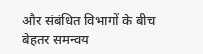और संबंधित विभागों के बीच बेहतर समन्वय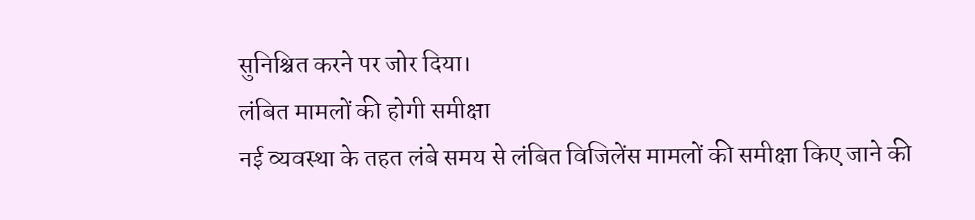सुनिश्चित करने पर जोर दिया।
लंबित मामलों की होगी समीक्षा
नई व्यवस्था के तहत लंबे समय से लंबित विजिलेंस मामलों की समीक्षा किए जाने की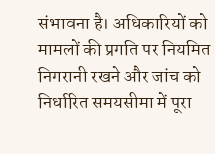संभावना है। अधिकारियों को मामलों की प्रगति पर नियमित निगरानी रखने और जांच को निर्धारित समयसीमा में पूरा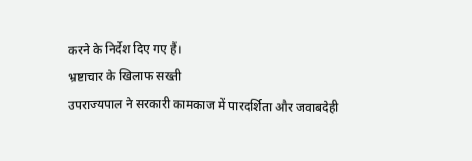करने के निर्देश दिए गए हैं।
भ्रष्टाचार के खिलाफ सख्ती
उपराज्यपाल ने सरकारी कामकाज में पारदर्शिता और जवाबदेही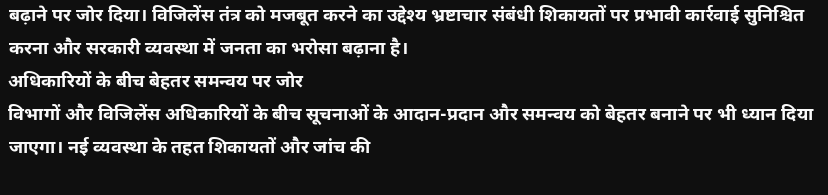बढ़ाने पर जोर दिया। विजिलेंस तंत्र को मजबूत करने का उद्देश्य भ्रष्टाचार संबंधी शिकायतों पर प्रभावी कार्रवाई सुनिश्चित करना और सरकारी व्यवस्था में जनता का भरोसा बढ़ाना है।
अधिकारियों के बीच बेहतर समन्वय पर जोर
विभागों और विजिलेंस अधिकारियों के बीच सूचनाओं के आदान-प्रदान और समन्वय को बेहतर बनाने पर भी ध्यान दिया जाएगा। नई व्यवस्था के तहत शिकायतों और जांच की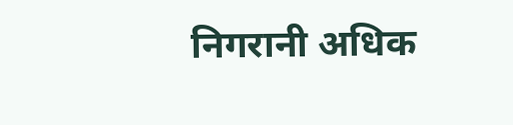निगरानी अधिक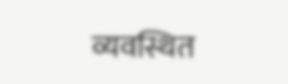व्यवस्थित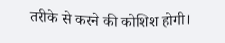तरीके से करने की कोशिश होगी।